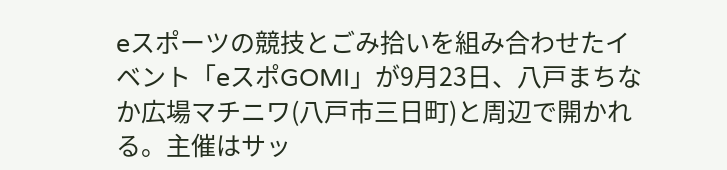eスポーツの競技とごみ拾いを組み合わせたイベント「eスポGOMI」が9月23日、八戸まちなか広場マチニワ(八戸市三日町)と周辺で開かれる。主催はサッ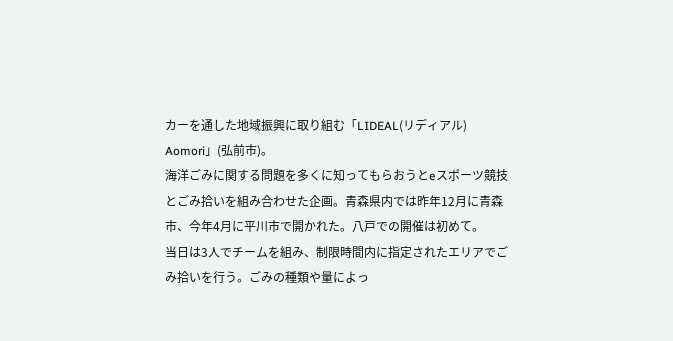カーを通した地域振興に取り組む「LIDEAL(リディアル) Aomori」(弘前市)。
海洋ごみに関する問題を多くに知ってもらおうとeスポーツ競技とごみ拾いを組み合わせた企画。青森県内では昨年12月に青森市、今年4月に平川市で開かれた。八戸での開催は初めて。
当日は3人でチームを組み、制限時間内に指定されたエリアでごみ拾いを行う。ごみの種類や量によっ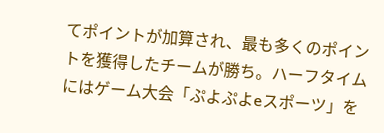てポイントが加算され、最も多くのポイントを獲得したチームが勝ち。ハーフタイムにはゲーム大会「ぷよぷよeスポーツ」を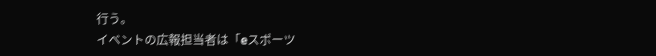行う。
イベントの広報担当者は「eスポーツ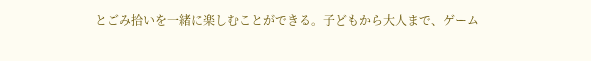とごみ拾いを一緒に楽しむことができる。子どもから大人まで、ゲーム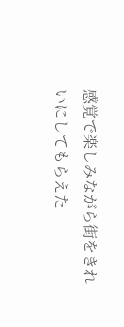感覚で楽しみながら街をきれいにしてもらえた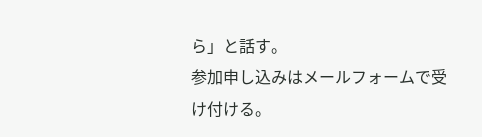ら」と話す。
参加申し込みはメールフォームで受け付ける。